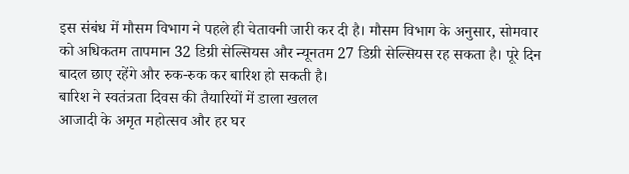इस संबंध में मौसम विभाग ने पहले ही चेतावनी जारी कर दी है। मौसम विभाग के अनुसार, सोमवार को अधिकतम तापमान 32 डिग्री सेल्सियस और न्यूनतम 27 डिग्री सेल्सियस रह सकता है। पूरे दिन बादल छाए रहेंगे और रुक-रुक कर बारिश हो सकती है।
बारिश ने स्वतंत्रता दिवस की तैयारियों में डाला खलल
आजादी के अमृत महोत्सव और हर घर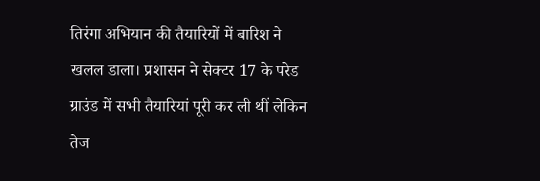तिरंगा अभियान की तैयारियों में बारिश ने खलल डाला। प्रशासन ने सेक्टर 17 के परेड ग्राउंड में सभी तैयारियां पूरी कर ली थीं लेकिन तेज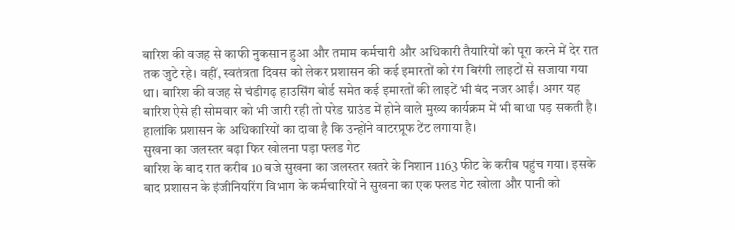बारिश की वजह से काफी नुकसान हुआ और तमाम कर्मचारी और अधिकारी तैयारियों को पूरा करने में देर रात तक जुटे रहे। वहीं, स्वतंत्रता दिवस को लेकर प्रशासन की कई इमारतों को रंग बिरंगी लाइटों से सजाया गया था। बारिश की वजह से चंडीगढ़ हाउसिंग बोर्ड समेत कई इमारतों की लाइटें भी बंद नजर आईं। अगर यह बारिश ऐसे ही सोमवार को भी जारी रही तो परेड ग्राउंड में होने वाले मुख्य कार्यक्रम में भी बाधा पड़ सकती है। हालांकि प्रशासन के अधिकारियों का दावा है कि उन्होंने वाटरप्रूफ टेंट लगाया है।
सुखना का जलस्तर बढ़ा फिर खोलना पड़ा फ्लड गेट
बारिश के बाद रात करीब 10 बजे सुखना का जलस्तर खतरे के निशान 1163 फीट के करीब पहुंच गया। इसके बाद प्रशासन के इंजीनियरिंग विभाग के कर्मचारियों ने सुखना का एक फ्लड गेट खोला और पानी को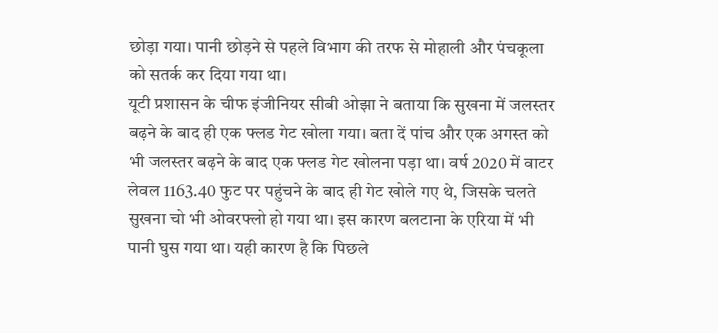छोड़ा गया। पानी छोड़ने से पहले विभाग की तरफ से मोहाली और पंचकूला को सतर्क कर दिया गया था।
यूटी प्रशासन के चीफ इंजीनियर सीबी ओझा ने बताया कि सुखना में जलस्तर बढ़ने के बाद ही एक फ्लड गेट खोला गया। बता दें पांच और एक अगस्त को भी जलस्तर बढ़ने के बाद एक फ्लड गेट खोलना पड़ा था। वर्ष 2020 में वाटर लेवल 1163.40 फुट पर पहुंचने के बाद ही गेट खोले गए थे, जिसके चलते सुखना चो भी ओवरफ्लो हो गया था। इस कारण बलटाना के एरिया में भी पानी घुस गया था। यही कारण है कि पिछले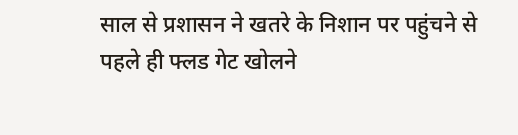साल से प्रशासन ने खतरे के निशान पर पहुंचने से पहले ही फ्लड गेट खोलने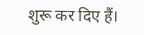शुरू कर दिए हैं।